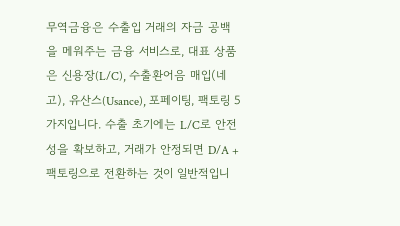무역금융은 수출입 거래의 자금 공백을 메워주는 금융 서비스로, 대표 상품은 신용장(L/C), 수출환어음 매입(네고), 유산스(Usance), 포페이팅, 팩토링 5가지입니다. 수출 초기에는 L/C로 안전성을 확보하고, 거래가 안정되면 D/A + 팩토링으로 전환하는 것이 일반적입니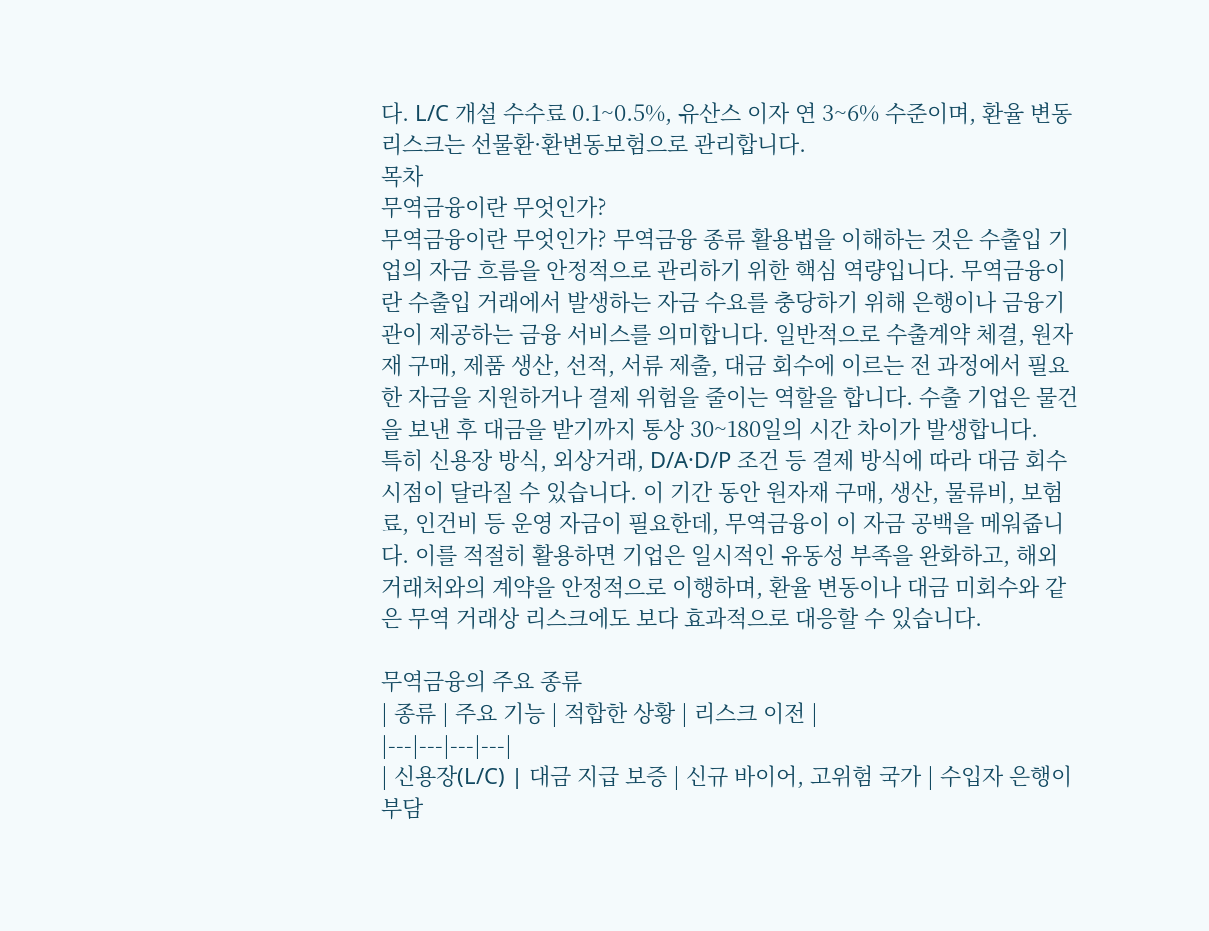다. L/C 개설 수수료 0.1~0.5%, 유산스 이자 연 3~6% 수준이며, 환율 변동 리스크는 선물환·환변동보험으로 관리합니다.
목차
무역금융이란 무엇인가?
무역금융이란 무엇인가? 무역금융 종류 활용법을 이해하는 것은 수출입 기업의 자금 흐름을 안정적으로 관리하기 위한 핵심 역량입니다. 무역금융이란 수출입 거래에서 발생하는 자금 수요를 충당하기 위해 은행이나 금융기관이 제공하는 금융 서비스를 의미합니다. 일반적으로 수출계약 체결, 원자재 구매, 제품 생산, 선적, 서류 제출, 대금 회수에 이르는 전 과정에서 필요한 자금을 지원하거나 결제 위험을 줄이는 역할을 합니다. 수출 기업은 물건을 보낸 후 대금을 받기까지 통상 30~180일의 시간 차이가 발생합니다.
특히 신용장 방식, 외상거래, D/A·D/P 조건 등 결제 방식에 따라 대금 회수 시점이 달라질 수 있습니다. 이 기간 동안 원자재 구매, 생산, 물류비, 보험료, 인건비 등 운영 자금이 필요한데, 무역금융이 이 자금 공백을 메워줍니다. 이를 적절히 활용하면 기업은 일시적인 유동성 부족을 완화하고, 해외 거래처와의 계약을 안정적으로 이행하며, 환율 변동이나 대금 미회수와 같은 무역 거래상 리스크에도 보다 효과적으로 대응할 수 있습니다.

무역금융의 주요 종류
| 종류 | 주요 기능 | 적합한 상황 | 리스크 이전 |
|---|---|---|---|
| 신용장(L/C) | 대금 지급 보증 | 신규 바이어, 고위험 국가 | 수입자 은행이 부담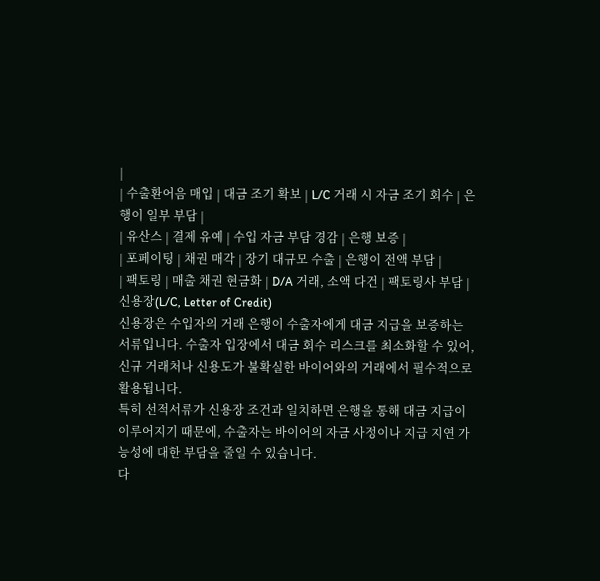|
| 수출환어음 매입 | 대금 조기 확보 | L/C 거래 시 자금 조기 회수 | 은행이 일부 부담 |
| 유산스 | 결제 유예 | 수입 자금 부담 경감 | 은행 보증 |
| 포페이팅 | 채권 매각 | 장기 대규모 수출 | 은행이 전액 부담 |
| 팩토링 | 매출 채권 현금화 | D/A 거래, 소액 다건 | 팩토링사 부담 |
신용장(L/C, Letter of Credit)
신용장은 수입자의 거래 은행이 수출자에게 대금 지급을 보증하는 서류입니다. 수출자 입장에서 대금 회수 리스크를 최소화할 수 있어, 신규 거래처나 신용도가 불확실한 바이어와의 거래에서 필수적으로 활용됩니다.
특히 선적서류가 신용장 조건과 일치하면 은행을 통해 대금 지급이 이루어지기 때문에, 수출자는 바이어의 자금 사정이나 지급 지연 가능성에 대한 부담을 줄일 수 있습니다.
다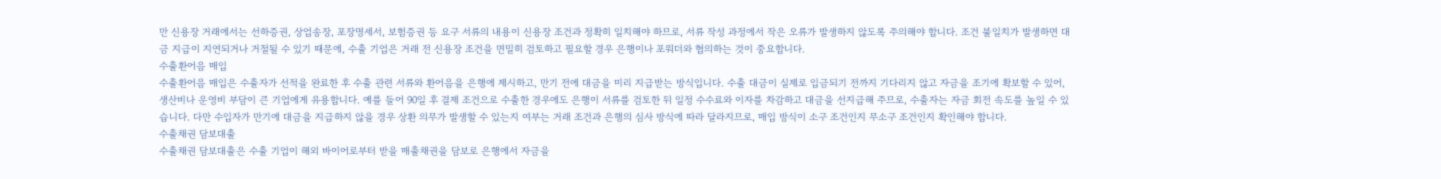만 신용장 거래에서는 선하증권, 상업송장, 포장명세서, 보험증권 등 요구 서류의 내용이 신용장 조건과 정확히 일치해야 하므로, 서류 작성 과정에서 작은 오류가 발생하지 않도록 주의해야 합니다. 조건 불일치가 발생하면 대금 지급이 지연되거나 거절될 수 있기 때문에, 수출 기업은 거래 전 신용장 조건을 면밀히 검토하고 필요할 경우 은행이나 포워더와 협의하는 것이 중요합니다.
수출환어음 매입
수출환어음 매입은 수출자가 선적을 완료한 후 수출 관련 서류와 환어음을 은행에 제시하고, 만기 전에 대금을 미리 지급받는 방식입니다. 수출 대금이 실제로 입금되기 전까지 기다리지 않고 자금을 조기에 확보할 수 있어, 생산비나 운영비 부담이 큰 기업에게 유용합니다. 예를 들어 90일 후 결제 조건으로 수출한 경우에도 은행이 서류를 검토한 뒤 일정 수수료와 이자를 차감하고 대금을 선지급해 주므로, 수출자는 자금 회전 속도를 높일 수 있습니다. 다만 수입자가 만기에 대금을 지급하지 않을 경우 상환 의무가 발생할 수 있는지 여부는 거래 조건과 은행의 심사 방식에 따라 달라지므로, 매입 방식이 소구 조건인지 무소구 조건인지 확인해야 합니다.
수출채권 담보대출
수출채권 담보대출은 수출 기업이 해외 바이어로부터 받을 매출채권을 담보로 은행에서 자금을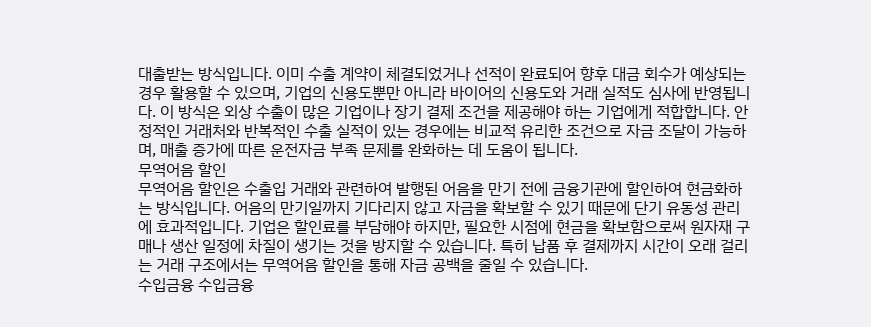대출받는 방식입니다. 이미 수출 계약이 체결되었거나 선적이 완료되어 향후 대금 회수가 예상되는 경우 활용할 수 있으며, 기업의 신용도뿐만 아니라 바이어의 신용도와 거래 실적도 심사에 반영됩니다. 이 방식은 외상 수출이 많은 기업이나 장기 결제 조건을 제공해야 하는 기업에게 적합합니다. 안정적인 거래처와 반복적인 수출 실적이 있는 경우에는 비교적 유리한 조건으로 자금 조달이 가능하며, 매출 증가에 따른 운전자금 부족 문제를 완화하는 데 도움이 됩니다.
무역어음 할인
무역어음 할인은 수출입 거래와 관련하여 발행된 어음을 만기 전에 금융기관에 할인하여 현금화하는 방식입니다. 어음의 만기일까지 기다리지 않고 자금을 확보할 수 있기 때문에 단기 유동성 관리에 효과적입니다. 기업은 할인료를 부담해야 하지만, 필요한 시점에 현금을 확보함으로써 원자재 구매나 생산 일정에 차질이 생기는 것을 방지할 수 있습니다. 특히 납품 후 결제까지 시간이 오래 걸리는 거래 구조에서는 무역어음 할인을 통해 자금 공백을 줄일 수 있습니다.
수입금융 수입금융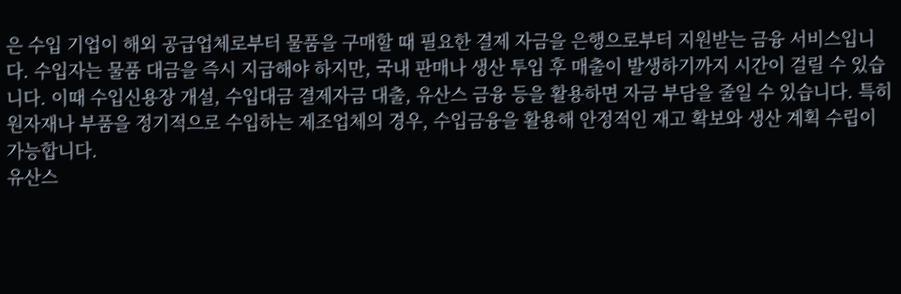은 수입 기업이 해외 공급업체로부터 물품을 구매할 때 필요한 결제 자금을 은행으로부터 지원받는 금융 서비스입니다. 수입자는 물품 대금을 즉시 지급해야 하지만, 국내 판매나 생산 투입 후 매출이 발생하기까지 시간이 걸릴 수 있습니다. 이때 수입신용장 개설, 수입대금 결제자금 대출, 유산스 금융 등을 활용하면 자금 부담을 줄일 수 있습니다. 특히 원자재나 부품을 정기적으로 수입하는 제조업체의 경우, 수입금융을 활용해 안정적인 재고 확보와 생산 계획 수립이 가능합니다.
유산스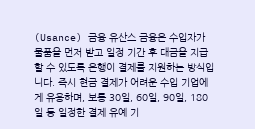(Usance) 금융 유산스 금융은 수입자가 물품을 먼저 받고 일정 기간 후 대금을 지급할 수 있도록 은행이 결제를 지원하는 방식입니다. 즉시 현금 결제가 어려운 수입 기업에게 유용하며, 보통 30일, 60일, 90일, 180일 등 일정한 결제 유예 기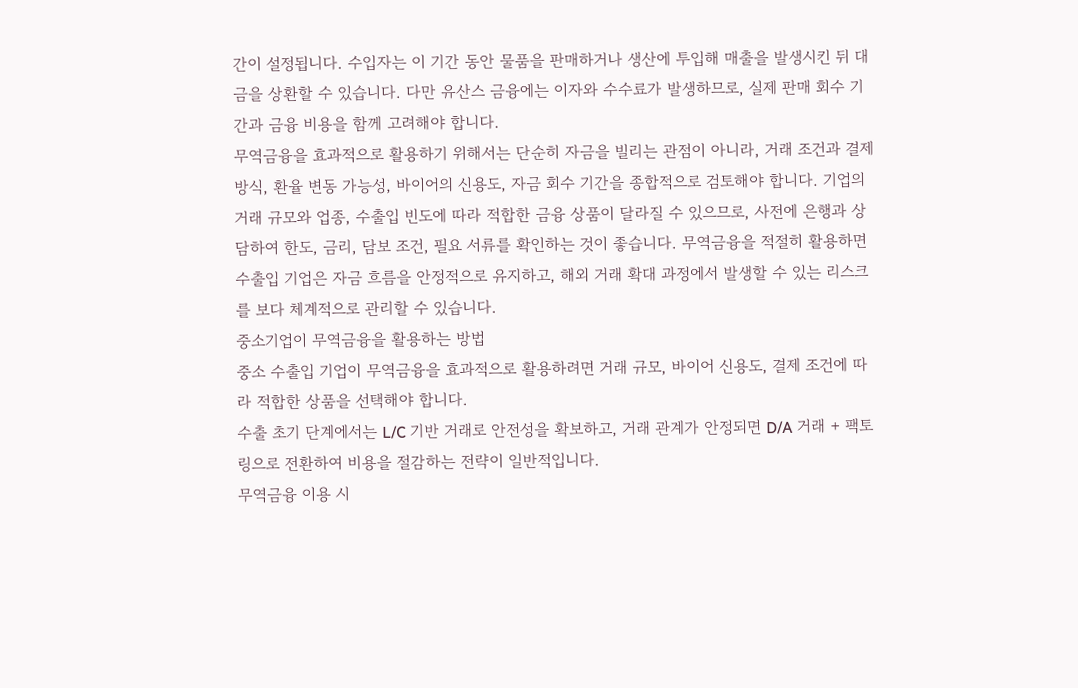간이 설정됩니다. 수입자는 이 기간 동안 물품을 판매하거나 생산에 투입해 매출을 발생시킨 뒤 대금을 상환할 수 있습니다. 다만 유산스 금융에는 이자와 수수료가 발생하므로, 실제 판매 회수 기간과 금융 비용을 함께 고려해야 합니다.
무역금융을 효과적으로 활용하기 위해서는 단순히 자금을 빌리는 관점이 아니라, 거래 조건과 결제 방식, 환율 변동 가능성, 바이어의 신용도, 자금 회수 기간을 종합적으로 검토해야 합니다. 기업의 거래 규모와 업종, 수출입 빈도에 따라 적합한 금융 상품이 달라질 수 있으므로, 사전에 은행과 상담하여 한도, 금리, 담보 조건, 필요 서류를 확인하는 것이 좋습니다. 무역금융을 적절히 활용하면 수출입 기업은 자금 흐름을 안정적으로 유지하고, 해외 거래 확대 과정에서 발생할 수 있는 리스크를 보다 체계적으로 관리할 수 있습니다.
중소기업이 무역금융을 활용하는 방법
중소 수출입 기업이 무역금융을 효과적으로 활용하려면 거래 규모, 바이어 신용도, 결제 조건에 따라 적합한 상품을 선택해야 합니다.
수출 초기 단계에서는 L/C 기반 거래로 안전성을 확보하고, 거래 관계가 안정되면 D/A 거래 + 팩토링으로 전환하여 비용을 절감하는 전략이 일반적입니다.
무역금융 이용 시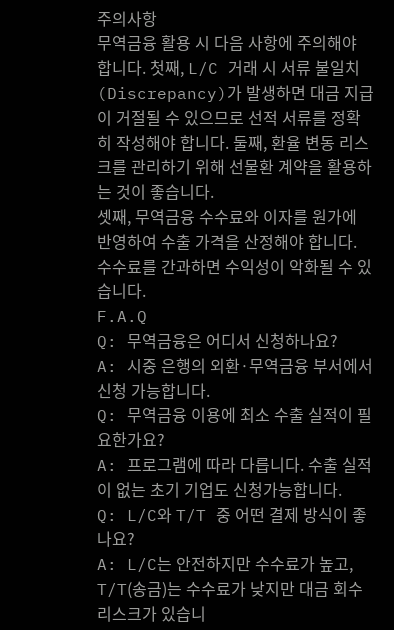주의사항
무역금융 활용 시 다음 사항에 주의해야 합니다. 첫째, L/C 거래 시 서류 불일치(Discrepancy)가 발생하면 대금 지급이 거절될 수 있으므로 선적 서류를 정확히 작성해야 합니다. 둘째, 환율 변동 리스크를 관리하기 위해 선물환 계약을 활용하는 것이 좋습니다.
셋째, 무역금융 수수료와 이자를 원가에 반영하여 수출 가격을 산정해야 합니다. 수수료를 간과하면 수익성이 악화될 수 있습니다.
F.A.Q
Q: 무역금융은 어디서 신청하나요?
A: 시중 은행의 외환·무역금융 부서에서 신청 가능합니다.
Q: 무역금융 이용에 최소 수출 실적이 필요한가요?
A: 프로그램에 따라 다릅니다. 수출 실적이 없는 초기 기업도 신청가능합니다.
Q: L/C와 T/T 중 어떤 결제 방식이 좋나요?
A: L/C는 안전하지만 수수료가 높고, T/T(송금)는 수수료가 낮지만 대금 회수 리스크가 있습니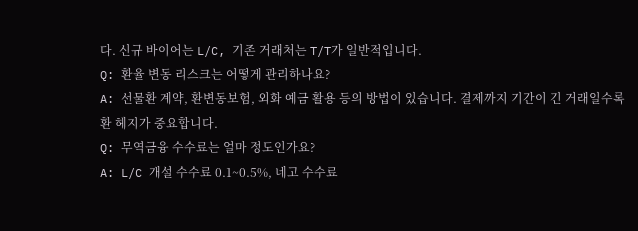다. 신규 바이어는 L/C, 기존 거래처는 T/T가 일반적입니다.
Q: 환율 변동 리스크는 어떻게 관리하나요?
A: 선물환 계약, 환변동보험, 외화 예금 활용 등의 방법이 있습니다. 결제까지 기간이 긴 거래일수록 환 헤지가 중요합니다.
Q: 무역금융 수수료는 얼마 정도인가요?
A: L/C 개설 수수료 0.1~0.5%, 네고 수수료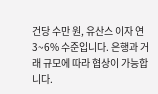건당 수만 원, 유산스 이자 연 3~6% 수준입니다. 은행과 거래 규모에 따라 협상이 가능합니다.